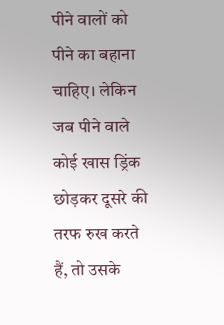पीने वालों को पीने का बहाना चाहिए। लेकिन जब पीने वाले कोई खास ड्रिंक छोड़कर दूसरे की तरफ रुख करते हैं, तो उसके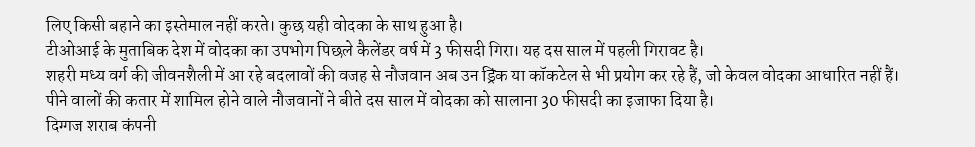लिए किसी बहाने का इस्तेमाल नहीं करते। कुछ यही वोदका के साथ हुआ है।
टीओआई के मुताबिक देश में वोदका का उपभोग पिछले कैलेंडर वर्ष में 3 फीसदी गिरा। यह दस साल में पहली गिरावट है।
शहरी मध्य वर्ग की जीवनशैली में आ रहे बदलावों की वजह से नौजवान अब उन ड्रिंक या कॉकटेल से भी प्रयोग कर रहे हैं, जो केवल वोदका आधारित नहीं हैं।
पीने वालों की कतार में शामिल होने वाले नौजवानों ने बीते दस साल में वोदका को सालाना 30 फीसदी का इजाफा दिया है।
दिग्गज शराब कंपनी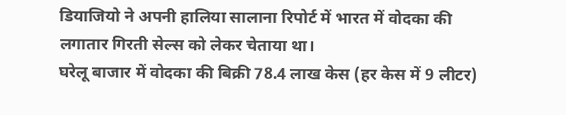डियाजियो ने अपनी हालिया सालाना रिपोर्ट में भारत में वोदका की लगातार गिरती सेल्स को लेकर चेताया था।
घरेलू बाजार में वोदका की बिक्री 78.4 लाख केस (हर केस में 9 लीटर)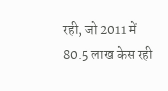रही, जो 2011 में 80.5 लाख केस रही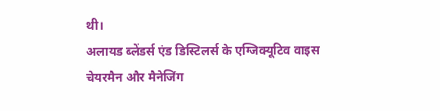थी।
अलायड ब्लेंडर्स एंड डिस्टिलर्स के एग्जिक्यूटिव वाइस चेयरमैन और मैनेजिंग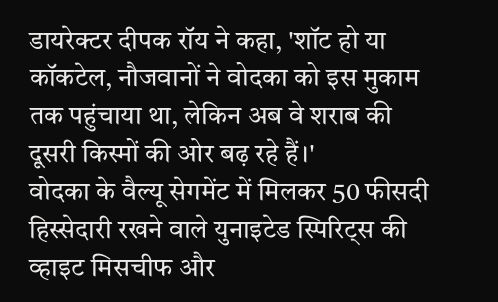डायरेक्टर दीपक रॉय ने कहा, 'शॉट हो या कॉकटेल, नौजवानों ने वोदका को इस मुकाम तक पहुंचाया था, लेकिन अब वे शराब की दूसरी किस्मों की ओर बढ़ रहे हैं।'
वोदका के वैल्यू सेगमेंट में मिलकर 50 फीसदी हिस्सेदारी रखने वाले युनाइटेड स्पिरिट्स की व्हाइट मिसचीफ और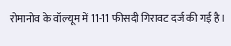रोमानोव के वॉल्यूम में 11-11 फीसदी गिरावट दर्ज की गई है।